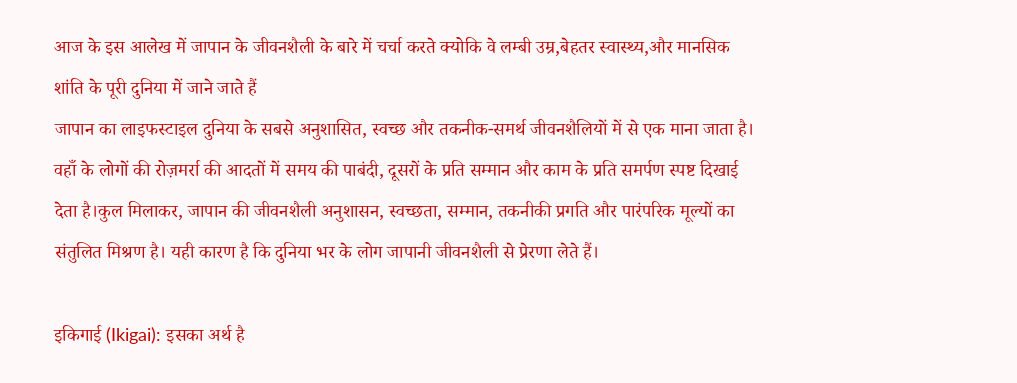आज के इस आलेख में जापान के जीवनशैली के बारे में चर्चा करते क्योकि वे लम्बी उम्र,बेहतर स्वास्थ्य,और मानसिक शांति के पूरी दुनिया में जाने जाते हैं
जापान का लाइफस्टाइल दुनिया के सबसे अनुशासित, स्वच्छ और तकनीक-समर्थ जीवनशैलियों में से एक माना जाता है। वहाँ के लोगों की रोज़मर्रा की आदतों में समय की पाबंदी, दूसरों के प्रति सम्मान और काम के प्रति समर्पण स्पष्ट दिखाई देता है।कुल मिलाकर, जापान की जीवनशैली अनुशासन, स्वच्छता, सम्मान, तकनीकी प्रगति और पारंपरिक मूल्यों का संतुलित मिश्रण है। यही कारण है कि दुनिया भर के लोग जापानी जीवनशैली से प्रेरणा लेते हैं।

इकिगाई (Ikigai): इसका अर्थ है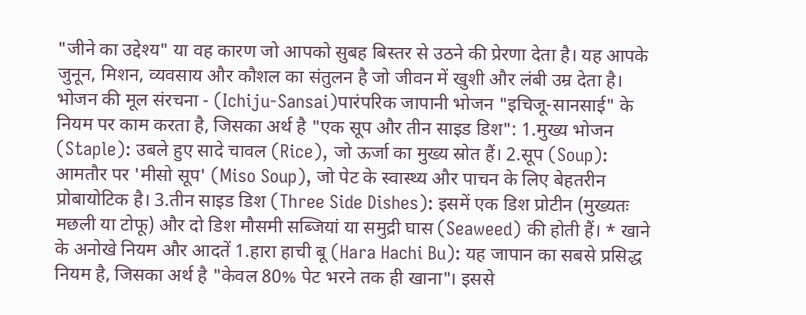"जीने का उद्देश्य" या वह कारण जो आपको सुबह बिस्तर से उठने की प्रेरणा देता है। यह आपके जुनून, मिशन, व्यवसाय और कौशल का संतुलन है जो जीवन में खुशी और लंबी उम्र देता है। भोजन की मूल संरचना - (Ichiju-Sansai)पारंपरिक जापानी भोजन "इचिजू-सानसाई" के नियम पर काम करता है, जिसका अर्थ है "एक सूप और तीन साइड डिश": 1.मुख्य भोजन (Staple): उबले हुए सादे चावल (Rice), जो ऊर्जा का मुख्य स्रोत हैं। 2.सूप (Soup): आमतौर पर 'मीसो सूप' (Miso Soup), जो पेट के स्वास्थ्य और पाचन के लिए बेहतरीन प्रोबायोटिक है। 3.तीन साइड डिश (Three Side Dishes): इसमें एक डिश प्रोटीन (मुख्यतः मछली या टोफू) और दो डिश मौसमी सब्जियां या समुद्री घास (Seaweed) की होती हैं। * खाने के अनोखे नियम और आदतें 1.हारा हाची बू (Hara Hachi Bu): यह जापान का सबसे प्रसिद्ध नियम है, जिसका अर्थ है "केवल 80% पेट भरने तक ही खाना"। इससे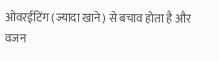ओवरईटिंग (ज्यादा खाने) से बचाव होता है और वजन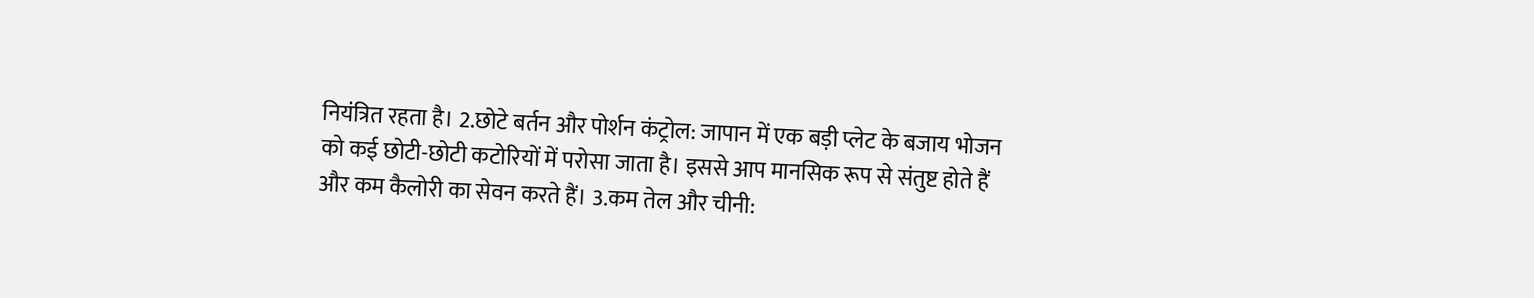नियंत्रित रहता है। 2.छोटे बर्तन और पोर्शन कंट्रोल: जापान में एक बड़ी प्लेट के बजाय भोजन को कई छोटी-छोटी कटोरियों में परोसा जाता है। इससे आप मानसिक रूप से संतुष्ट होते हैं और कम कैलोरी का सेवन करते हैं। 3.कम तेल और चीनी: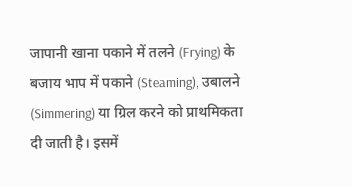जापानी खाना पकाने में तलने (Frying) के बजाय भाप में पकाने (Steaming), उबालने (Simmering) या ग्रिल करने को प्राथमिकता दी जाती है। इसमें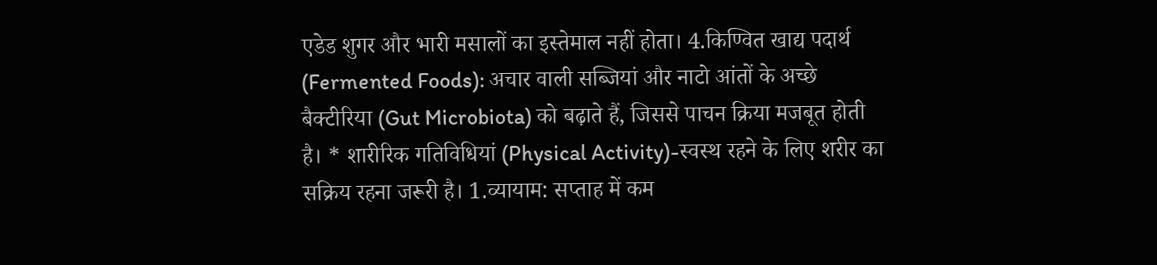एडेड शुगर और भारी मसालों का इस्तेमाल नहीं होता। 4.किण्वित खाद्य पदार्थ (Fermented Foods): अचार वाली सब्जियां और नाटो आंतों के अच्छे बैक्टीरिया (Gut Microbiota) को बढ़ाते हैं, जिससे पाचन क्रिया मजबूत होती है। * शारीरिक गतिविधियां (Physical Activity)-स्वस्थ रहने के लिए शरीर का सक्रिय रहना जरूरी है। 1.व्यायाम: सप्ताह में कम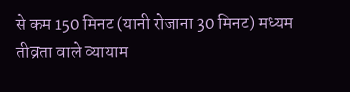से कम 150 मिनट (यानी रोजाना 30 मिनट) मध्यम तीव्रता वाले व्यायाम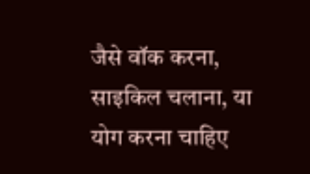जैसे वॉक करना, साइकिल चलाना, या योग करना चाहिए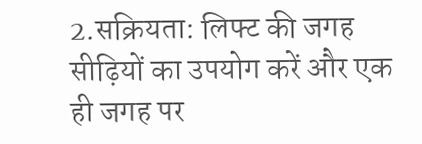2.सक्रियता: लिफ्ट की जगह सीढ़ियों का उपयोग करें और एक ही जगह पर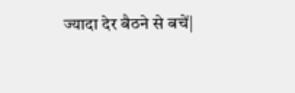ज्यादा देर बैठने से बचें|